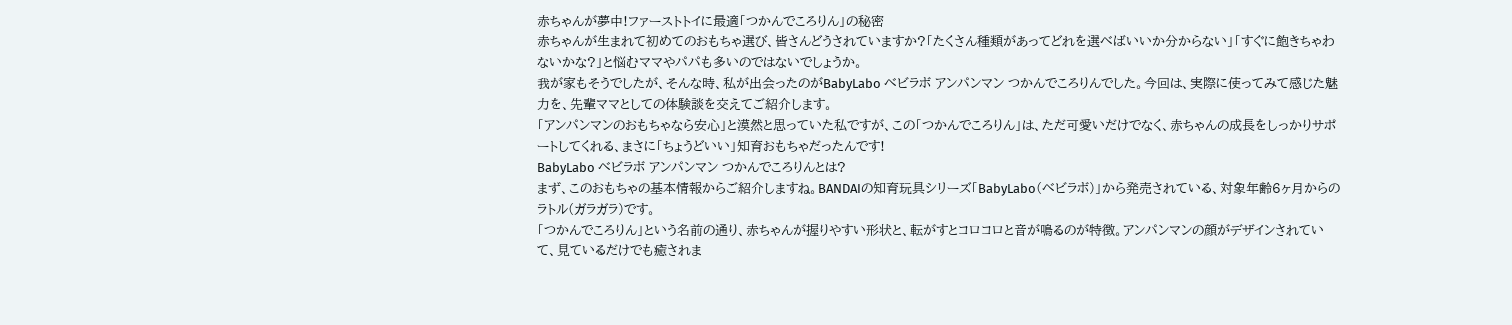赤ちゃんが夢中!ファーストトイに最適「つかんでころりん」の秘密
赤ちゃんが生まれて初めてのおもちゃ選び、皆さんどうされていますか?「たくさん種類があってどれを選べばいいか分からない」「すぐに飽きちゃわないかな?」と悩むママやパパも多いのではないでしょうか。
我が家もそうでしたが、そんな時、私が出会ったのがBabyLabo べビラボ アンパンマン つかんでころりんでした。今回は、実際に使ってみて感じた魅力を、先輩ママとしての体験談を交えてご紹介します。
「アンパンマンのおもちゃなら安心」と漠然と思っていた私ですが、この「つかんでころりん」は、ただ可愛いだけでなく、赤ちゃんの成長をしっかりサポートしてくれる、まさに「ちょうどいい」知育おもちゃだったんです!
BabyLabo べビラボ アンパンマン つかんでころりんとは?
まず、このおもちゃの基本情報からご紹介しますね。BANDAIの知育玩具シリーズ「BabyLabo(べビラボ)」から発売されている、対象年齢6ヶ月からのラトル(ガラガラ)です。
「つかんでころりん」という名前の通り、赤ちゃんが握りやすい形状と、転がすとコロコロと音が鳴るのが特徴。アンパンマンの顔がデザインされていて、見ているだけでも癒されま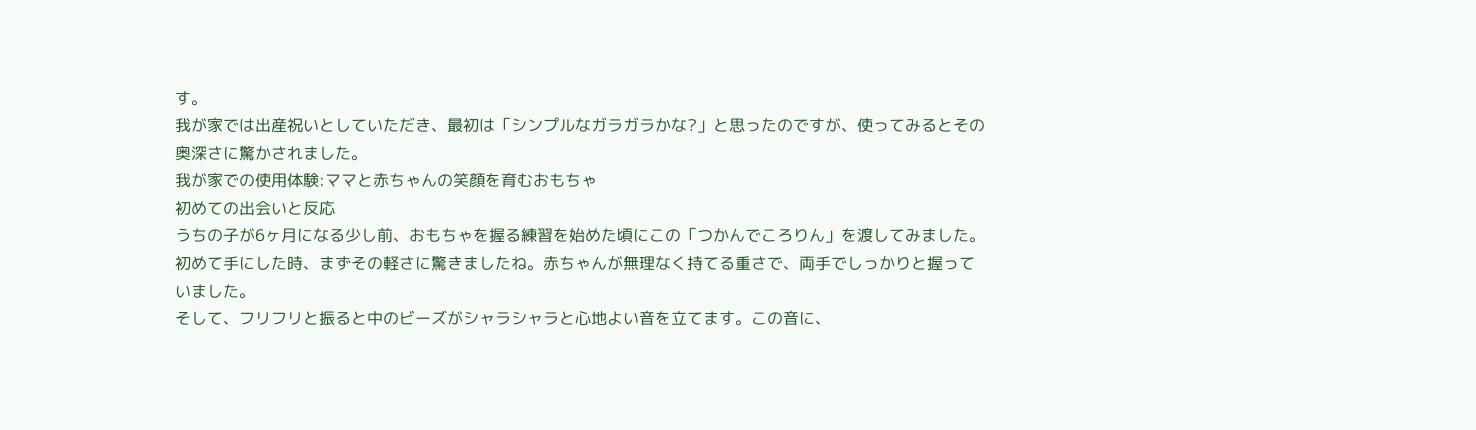す。
我が家では出産祝いとしていただき、最初は「シンプルなガラガラかな?」と思ったのですが、使ってみるとその奥深さに驚かされました。
我が家での使用体験:ママと赤ちゃんの笑顔を育むおもちゃ
初めての出会いと反応
うちの子が6ヶ月になる少し前、おもちゃを握る練習を始めた頃にこの「つかんでころりん」を渡してみました。初めて手にした時、まずその軽さに驚きましたね。赤ちゃんが無理なく持てる重さで、両手でしっかりと握っていました。
そして、フリフリと振ると中のビーズがシャラシャラと心地よい音を立てます。この音に、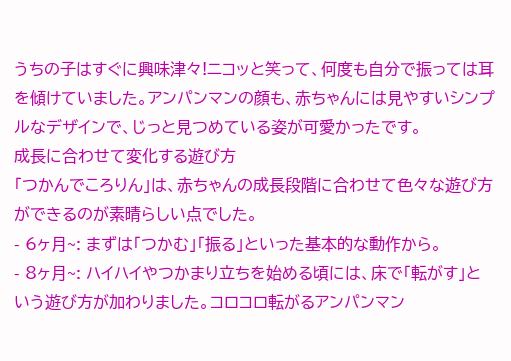うちの子はすぐに興味津々!ニコッと笑って、何度も自分で振っては耳を傾けていました。アンパンマンの顔も、赤ちゃんには見やすいシンプルなデザインで、じっと見つめている姿が可愛かったです。
成長に合わせて変化する遊び方
「つかんでころりん」は、赤ちゃんの成長段階に合わせて色々な遊び方ができるのが素晴らしい点でした。
- 6ヶ月~: まずは「つかむ」「振る」といった基本的な動作から。
- 8ヶ月~: ハイハイやつかまり立ちを始める頃には、床で「転がす」という遊び方が加わりました。コロコロ転がるアンパンマン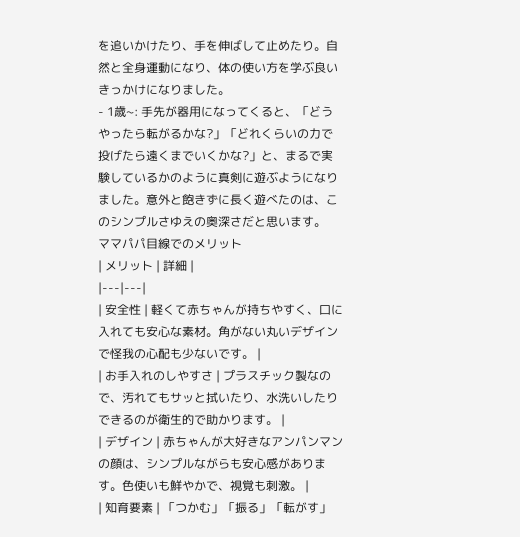を追いかけたり、手を伸ばして止めたり。自然と全身運動になり、体の使い方を学ぶ良いきっかけになりました。
- 1歳~: 手先が器用になってくると、「どうやったら転がるかな?」「どれくらいの力で投げたら遠くまでいくかな?」と、まるで実験しているかのように真剣に遊ぶようになりました。意外と飽きずに長く遊べたのは、このシンプルさゆえの奥深さだと思います。
ママパパ目線でのメリット
| メリット | 詳細 |
|---|---|
| 安全性 | 軽くて赤ちゃんが持ちやすく、口に入れても安心な素材。角がない丸いデザインで怪我の心配も少ないです。 |
| お手入れのしやすさ | プラスチック製なので、汚れてもサッと拭いたり、水洗いしたりできるのが衛生的で助かります。 |
| デザイン | 赤ちゃんが大好きなアンパンマンの顔は、シンプルながらも安心感があります。色使いも鮮やかで、視覚も刺激。 |
| 知育要素 | 「つかむ」「振る」「転がす」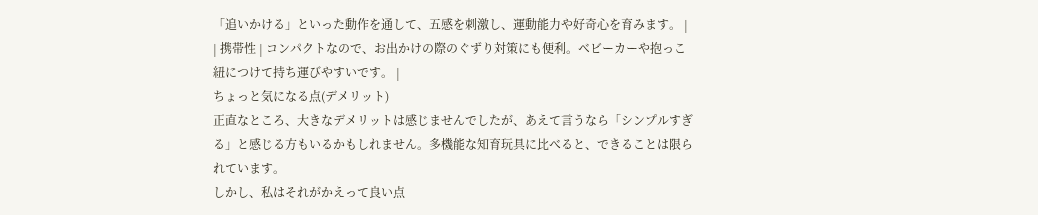「追いかける」といった動作を通して、五感を刺激し、運動能力や好奇心を育みます。 |
| 携帯性 | コンパクトなので、お出かけの際のぐずり対策にも便利。ベビーカーや抱っこ紐につけて持ち運びやすいです。 |
ちょっと気になる点(デメリット)
正直なところ、大きなデメリットは感じませんでしたが、あえて言うなら「シンプルすぎる」と感じる方もいるかもしれません。多機能な知育玩具に比べると、できることは限られています。
しかし、私はそれがかえって良い点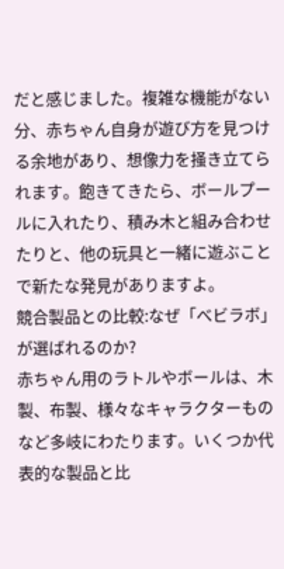だと感じました。複雑な機能がない分、赤ちゃん自身が遊び方を見つける余地があり、想像力を掻き立てられます。飽きてきたら、ボールプールに入れたり、積み木と組み合わせたりと、他の玩具と一緒に遊ぶことで新たな発見がありますよ。
競合製品との比較:なぜ「べビラボ」が選ばれるのか?
赤ちゃん用のラトルやボールは、木製、布製、様々なキャラクターものなど多岐にわたります。いくつか代表的な製品と比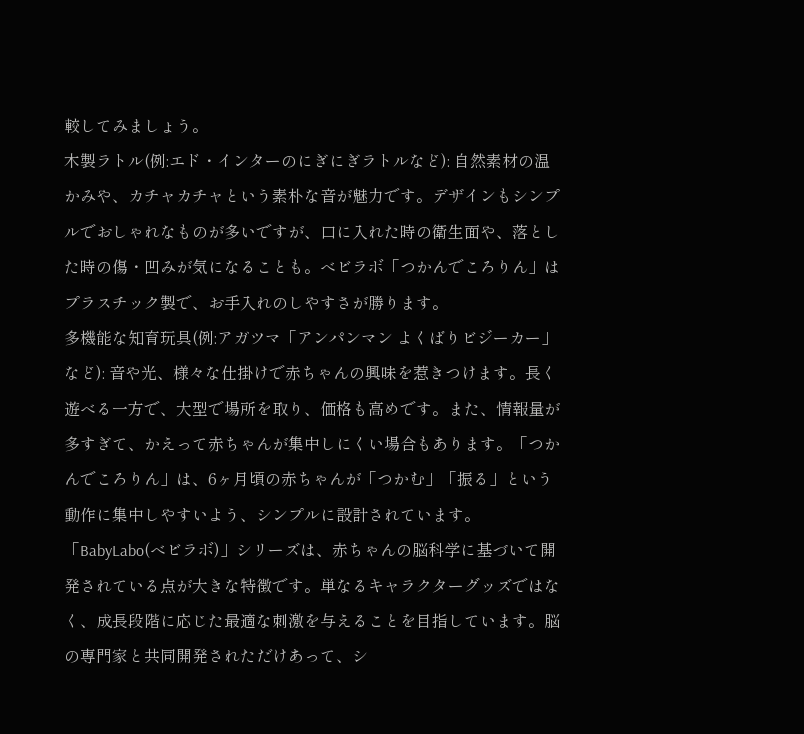較してみましょう。
木製ラトル(例:エド・インターのにぎにぎラトルなど): 自然素材の温かみや、カチャカチャという素朴な音が魅力です。デザインもシンプルでおしゃれなものが多いですが、口に入れた時の衛生面や、落とした時の傷・凹みが気になることも。べビラボ「つかんでころりん」はプラスチック製で、お手入れのしやすさが勝ります。
多機能な知育玩具(例:アガツマ「アンパンマン よくばりビジーカー」など): 音や光、様々な仕掛けで赤ちゃんの興味を惹きつけます。長く遊べる一方で、大型で場所を取り、価格も高めです。また、情報量が多すぎて、かえって赤ちゃんが集中しにくい場合もあります。「つかんでころりん」は、6ヶ月頃の赤ちゃんが「つかむ」「振る」という動作に集中しやすいよう、シンプルに設計されています。
「BabyLabo(べビラボ)」シリーズは、赤ちゃんの脳科学に基づいて開発されている点が大きな特徴です。単なるキャラクターグッズではなく、成長段階に応じた最適な刺激を与えることを目指しています。脳の専門家と共同開発されただけあって、シ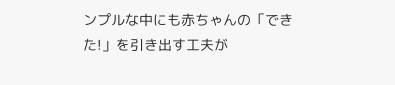ンプルな中にも赤ちゃんの「できた!」を引き出す工夫が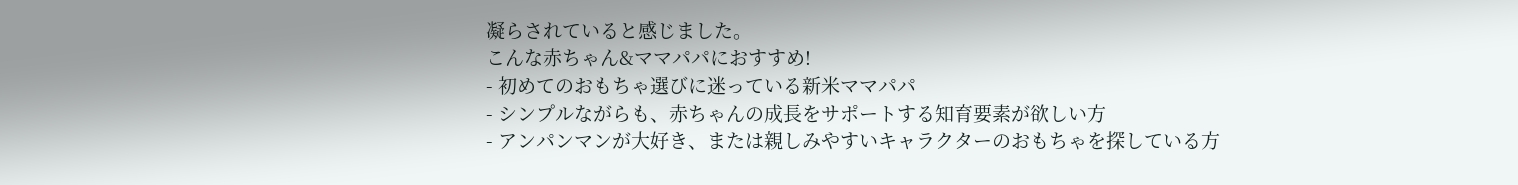凝らされていると感じました。
こんな赤ちゃん&ママパパにおすすめ!
- 初めてのおもちゃ選びに迷っている新米ママパパ
- シンプルながらも、赤ちゃんの成長をサポートする知育要素が欲しい方
- アンパンマンが大好き、または親しみやすいキャラクターのおもちゃを探している方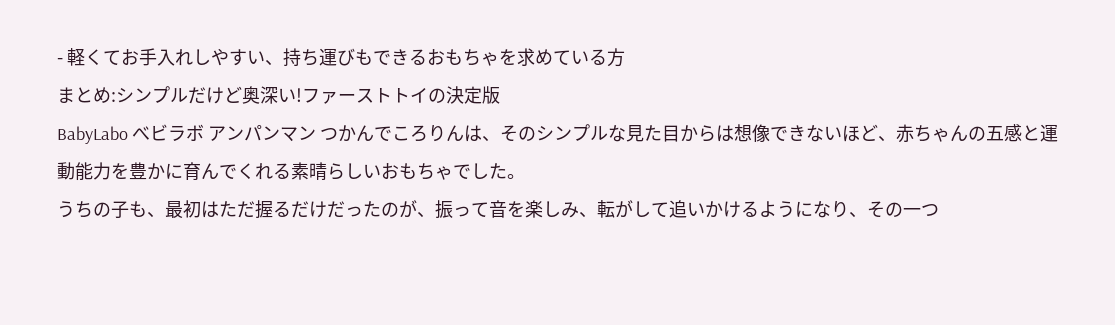- 軽くてお手入れしやすい、持ち運びもできるおもちゃを求めている方
まとめ:シンプルだけど奥深い!ファーストトイの決定版
BabyLabo べビラボ アンパンマン つかんでころりんは、そのシンプルな見た目からは想像できないほど、赤ちゃんの五感と運動能力を豊かに育んでくれる素晴らしいおもちゃでした。
うちの子も、最初はただ握るだけだったのが、振って音を楽しみ、転がして追いかけるようになり、その一つ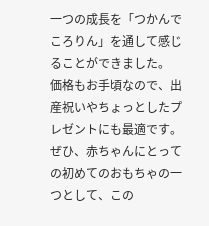一つの成長を「つかんでころりん」を通して感じることができました。
価格もお手頃なので、出産祝いやちょっとしたプレゼントにも最適です。ぜひ、赤ちゃんにとっての初めてのおもちゃの一つとして、この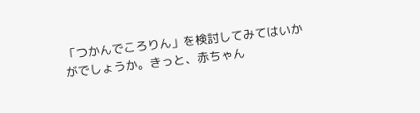「つかんでころりん」を検討してみてはいかがでしょうか。きっと、赤ちゃん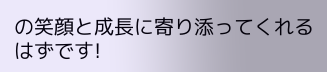の笑顔と成長に寄り添ってくれるはずです!